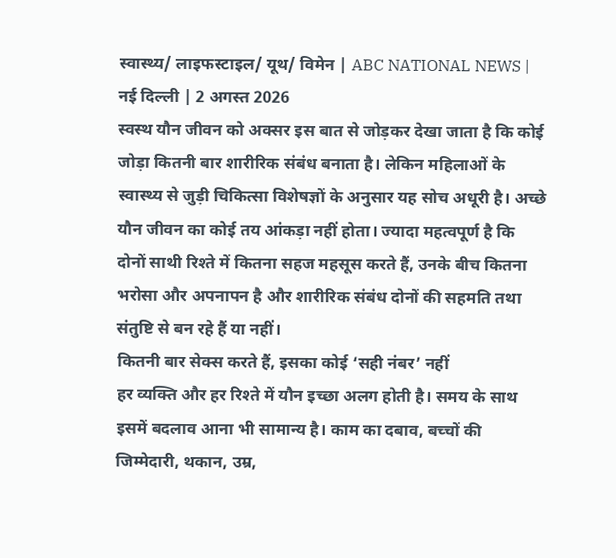स्वास्थ्य/ लाइफस्टाइल/ यूथ/ विमेन | ABC NATIONAL NEWS | नई दिल्ली | 2 अगस्त 2026
स्वस्थ यौन जीवन को अक्सर इस बात से जोड़कर देखा जाता है कि कोई जोड़ा कितनी बार शारीरिक संबंध बनाता है। लेकिन महिलाओं के स्वास्थ्य से जुड़ी चिकित्सा विशेषज्ञों के अनुसार यह सोच अधूरी है। अच्छे यौन जीवन का कोई तय आंकड़ा नहीं होता। ज्यादा महत्वपूर्ण है कि दोनों साथी रिश्ते में कितना सहज महसूस करते हैं, उनके बीच कितना भरोसा और अपनापन है और शारीरिक संबंध दोनों की सहमति तथा संतुष्टि से बन रहे हैं या नहीं।
कितनी बार सेक्स करते हैं, इसका कोई ‘सही नंबर’ नहीं
हर व्यक्ति और हर रिश्ते में यौन इच्छा अलग होती है। समय के साथ इसमें बदलाव आना भी सामान्य है। काम का दबाव, बच्चों की जिम्मेदारी, थकान, उम्र,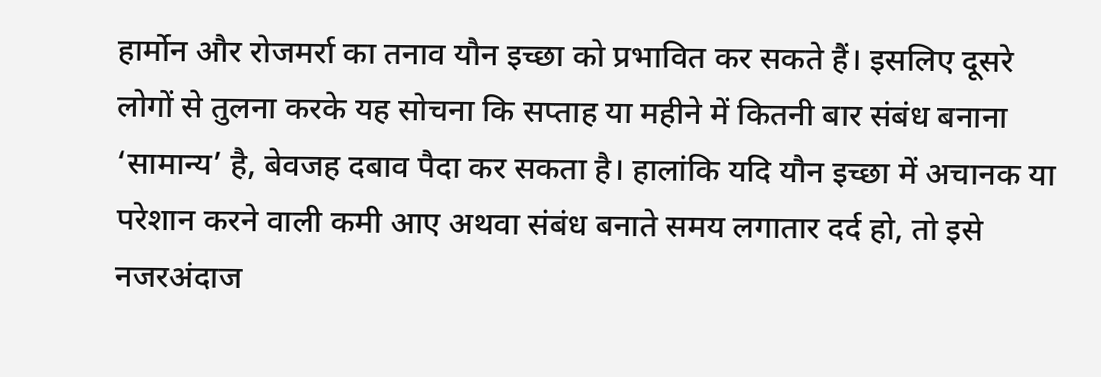हार्मोन और रोजमर्रा का तनाव यौन इच्छा को प्रभावित कर सकते हैं। इसलिए दूसरे लोगों से तुलना करके यह सोचना कि सप्ताह या महीने में कितनी बार संबंध बनाना ‘सामान्य’ है, बेवजह दबाव पैदा कर सकता है। हालांकि यदि यौन इच्छा में अचानक या परेशान करने वाली कमी आए अथवा संबंध बनाते समय लगातार दर्द हो, तो इसे नजरअंदाज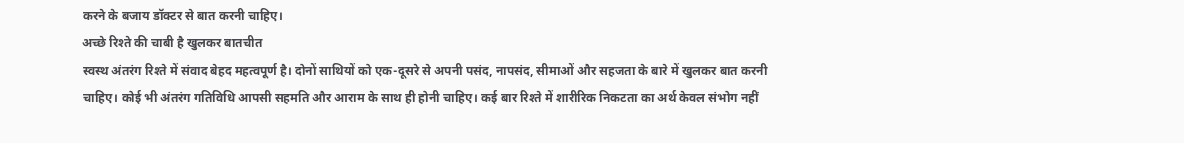करने के बजाय डॉक्टर से बात करनी चाहिए।
अच्छे रिश्ते की चाबी है खुलकर बातचीत
स्वस्थ अंतरंग रिश्ते में संवाद बेहद महत्वपूर्ण है। दोनों साथियों को एक-दूसरे से अपनी पसंद, नापसंद, सीमाओं और सहजता के बारे में खुलकर बात करनी चाहिए। कोई भी अंतरंग गतिविधि आपसी सहमति और आराम के साथ ही होनी चाहिए। कई बार रिश्ते में शारीरिक निकटता का अर्थ केवल संभोग नहीं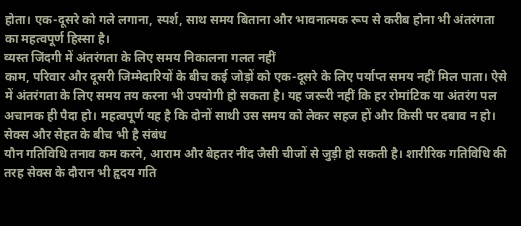होता। एक-दूसरे को गले लगाना, स्पर्श, साथ समय बिताना और भावनात्मक रूप से करीब होना भी अंतरंगता का महत्वपूर्ण हिस्सा है।
व्यस्त जिंदगी में अंतरंगता के लिए समय निकालना गलत नहीं
काम, परिवार और दूसरी जिम्मेदारियों के बीच कई जोड़ों को एक-दूसरे के लिए पर्याप्त समय नहीं मिल पाता। ऐसे में अंतरंगता के लिए समय तय करना भी उपयोगी हो सकता है। यह जरूरी नहीं कि हर रोमांटिक या अंतरंग पल अचानक ही पैदा हो। महत्वपूर्ण यह है कि दोनों साथी उस समय को लेकर सहज हों और किसी पर दबाव न हो।
सेक्स और सेहत के बीच भी है संबंध
यौन गतिविधि तनाव कम करने, आराम और बेहतर नींद जैसी चीजों से जुड़ी हो सकती है। शारीरिक गतिविधि की तरह सेक्स के दौरान भी हृदय गति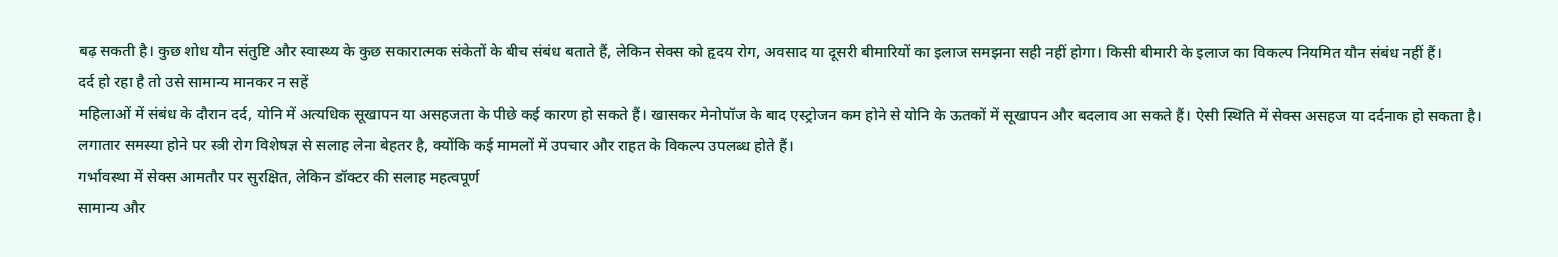बढ़ सकती है। कुछ शोध यौन संतुष्टि और स्वास्थ्य के कुछ सकारात्मक संकेतों के बीच संबंध बताते हैं, लेकिन सेक्स को हृदय रोग, अवसाद या दूसरी बीमारियों का इलाज समझना सही नहीं होगा। किसी बीमारी के इलाज का विकल्प नियमित यौन संबंध नहीं हैं।
दर्द हो रहा है तो उसे सामान्य मानकर न सहें
महिलाओं में संबंध के दौरान दर्द, योनि में अत्यधिक सूखापन या असहजता के पीछे कई कारण हो सकते हैं। खासकर मेनोपॉज के बाद एस्ट्रोजन कम होने से योनि के ऊतकों में सूखापन और बदलाव आ सकते हैं। ऐसी स्थिति में सेक्स असहज या दर्दनाक हो सकता है। लगातार समस्या होने पर स्त्री रोग विशेषज्ञ से सलाह लेना बेहतर है, क्योंकि कई मामलों में उपचार और राहत के विकल्प उपलब्ध होते हैं।
गर्भावस्था में सेक्स आमतौर पर सुरक्षित, लेकिन डॉक्टर की सलाह महत्वपूर्ण
सामान्य और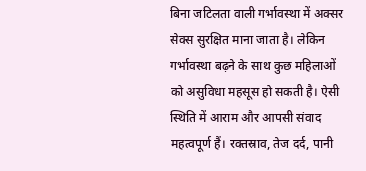बिना जटिलता वाली गर्भावस्था में अक्सर सेक्स सुरक्षित माना जाता है। लेकिन गर्भावस्था बढ़ने के साथ कुछ महिलाओं को असुविधा महसूस हो सकती है। ऐसी स्थिति में आराम और आपसी संवाद महत्वपूर्ण हैं। रक्तस्राव, तेज दर्द, पानी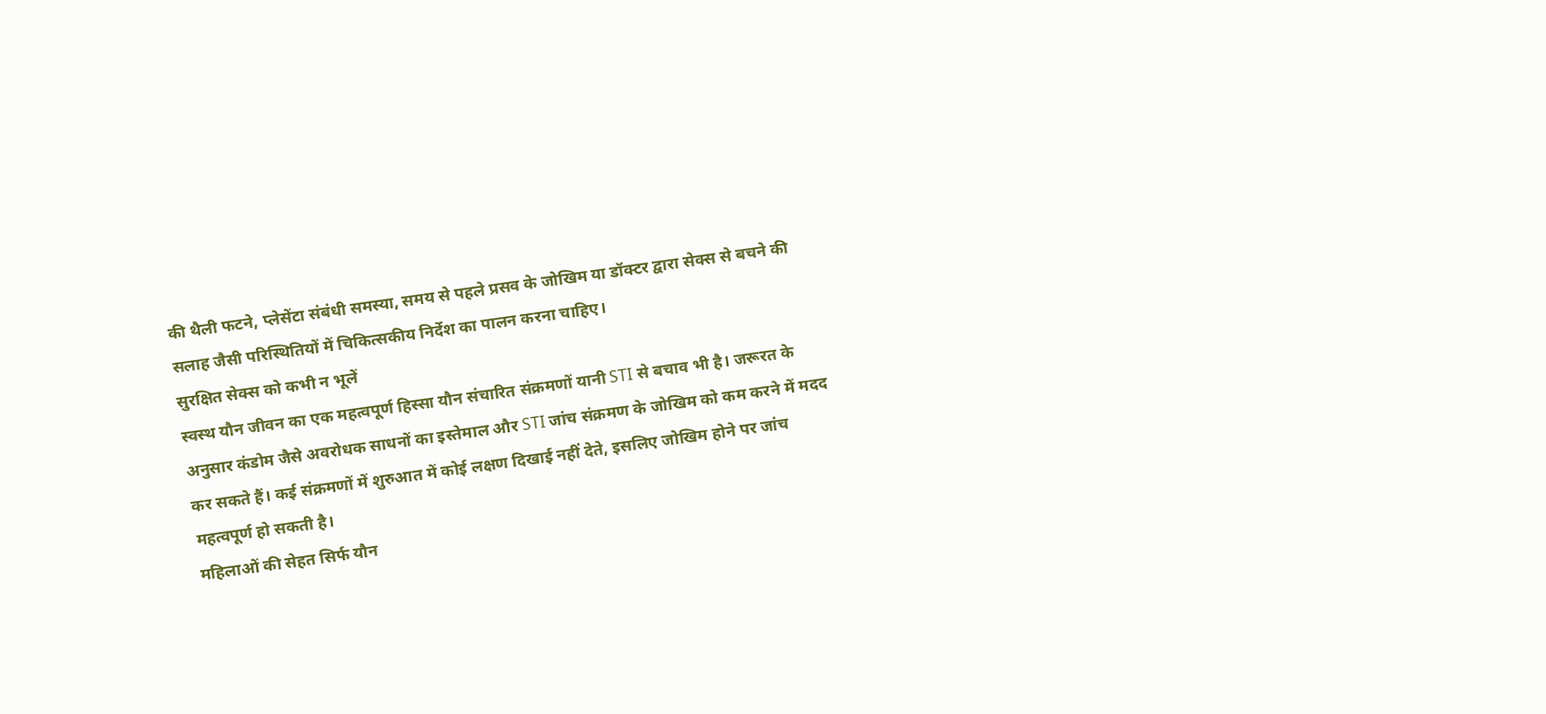की थैली फटने, प्लेसेंटा संबंधी समस्या, समय से पहले प्रसव के जोखिम या डॉक्टर द्वारा सेक्स से बचने की सलाह जैसी परिस्थितियों में चिकित्सकीय निर्देश का पालन करना चाहिए।
सुरक्षित सेक्स को कभी न भूलें
स्वस्थ यौन जीवन का एक महत्वपूर्ण हिस्सा यौन संचारित संक्रमणों यानी STI से बचाव भी है। जरूरत के अनुसार कंडोम जैसे अवरोधक साधनों का इस्तेमाल और STI जांच संक्रमण के जोखिम को कम करने में मदद कर सकते हैं। कई संक्रमणों में शुरुआत में कोई लक्षण दिखाई नहीं देते, इसलिए जोखिम होने पर जांच महत्वपूर्ण हो सकती है।
महिलाओं की सेहत सिर्फ यौन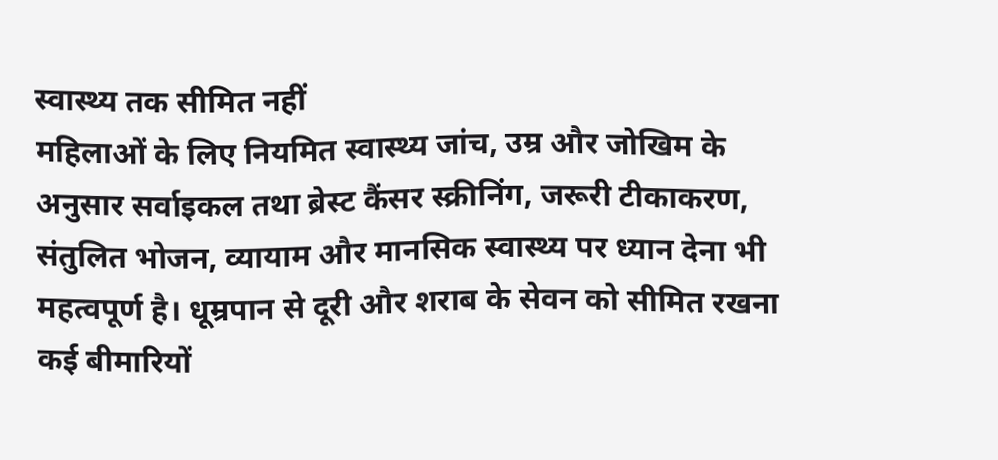स्वास्थ्य तक सीमित नहीं
महिलाओं के लिए नियमित स्वास्थ्य जांच, उम्र और जोखिम के अनुसार सर्वाइकल तथा ब्रेस्ट कैंसर स्क्रीनिंग, जरूरी टीकाकरण, संतुलित भोजन, व्यायाम और मानसिक स्वास्थ्य पर ध्यान देना भी महत्वपूर्ण है। धूम्रपान से दूरी और शराब के सेवन को सीमित रखना कई बीमारियों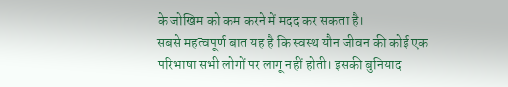के जोखिम को कम करने में मदद कर सकता है।
सबसे महत्वपूर्ण बात यह है कि स्वस्थ यौन जीवन की कोई एक परिभाषा सभी लोगों पर लागू नहीं होती। इसकी बुनियाद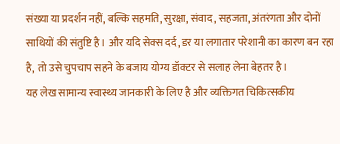संख्या या प्रदर्शन नहीं, बल्कि सहमति, सुरक्षा, संवाद, सहजता, अंतरंगता और दोनों साथियों की संतुष्टि है। और यदि सेक्स दर्द, डर या लगातार परेशानी का कारण बन रहा है, तो उसे चुपचाप सहने के बजाय योग्य डॉक्टर से सलाह लेना बेहतर है।
यह लेख सामान्य स्वास्थ्य जानकारी के लिए है और व्यक्तिगत चिकित्सकीय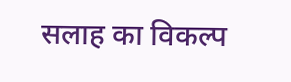सलाह का विकल्प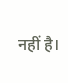नहीं है।